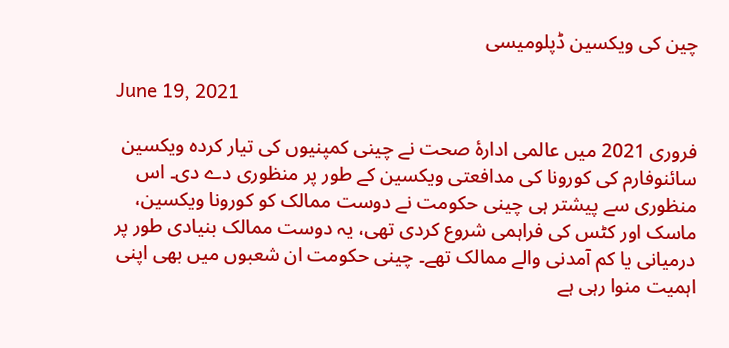چین کی ویکسین ڈپلومیسی

June 19, 2021

فروری 2021 میں عالمی ادارۂ صحت نے چینی کمپنیوں کی تیار کردہ ویکسین سائنوفارم کی کورونا کی مدافعتی ویکسین کے طور پر منظوری دے دی۔ اس منظوری سے پیشتر ہی چینی حکومت نے دوست ممالک کو کورونا ویکسین، ماسک اور کٹس کی فراہمی شروع کردی تھی، یہ دوست ممالک بنیادی طور پر درمیانی یا کم آمدنی والے ممالک تھے۔ چینی حکومت ان شعبوں میں بھی اپنی اہمیت منوا رہی ہے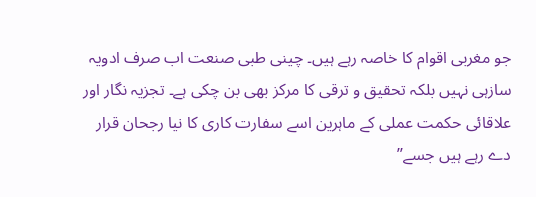جو مغربی اقوام کا خاصہ رہے ہیں۔ چینی طبی صنعت اب صرف ادویہ سازہی نہیں بلکہ تحقیق و ترقی کا مرکز بھی بن چکی ہے۔ تجزیہ نگار اور علاقائی حکمت عملی کے ماہرین اسے سفارت کاری کا نیا رجحان قرار دے رہے ہیں جسے’’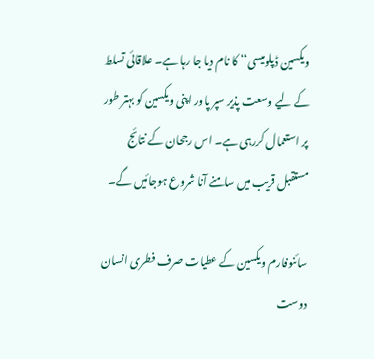ویکسین ڈپلومیسی‘‘ کا نام دیا جا رہا ہے۔ علاقائی تسلط کے لیے وسعت پذیر سپر پاور اپنی ویکسین کو بہتر طور پر استعمال کررہی ہے۔ اس رجحان کے نتائج مستقبل قریب میں سامنے آنا شروع ہوجائیں گے۔

سائنوفارم ویکسین کے عطیات صرف فطری انسان دوست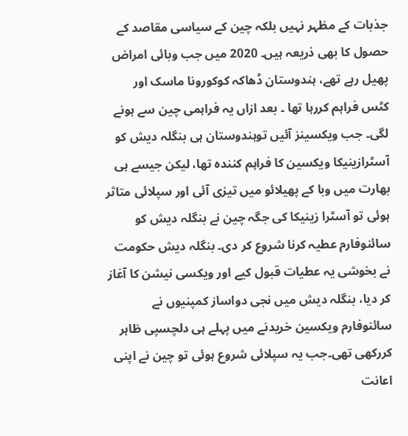جذبات کے مظہر نہیں بلکہ چین کے سیاسی مقاصد کے حصول کا بھی ذریعہ ہیں۔ 2020 میں جب وبائی امراض پھیل رہے تھے، ہندوستان ڈھاکہ کوکورونا ماسک اور کٹس فراہم کررہا تھا ۔ بعد ازاں یہ فراہمی چین سے ہونے لگی۔ جب ویکسینز آئیں توہندوستان ہی بنگلہ دیش کو آسٹرازینیکا ویکسین کا فراہم کنندہ تھا، لیکن جیسے ہی بھارت میں وبا کے پھیلائو میں تیزی آئی اور سپلائی متاثر ہوئی تو آسٹرا زینیکا کی جگہ چین نے بنگلہ دیش کو سائنوفارم عطیہ کرنا شروع کر دی۔ بنگلہ دیش حکومت نے بخوشی یہ عطیات قبول کیے اور ویکسی نیشن کا آغاز کر دیا، بنگلہ دیش میں نجی دواساز کمپنیوں نے سائنوفارم ویکسین خریدنے میں پہلے ہی دلچسپی ظاہر کررکھی تھی۔جب یہ سپلائی شروع ہوئی تو چین نے اپنی اعانت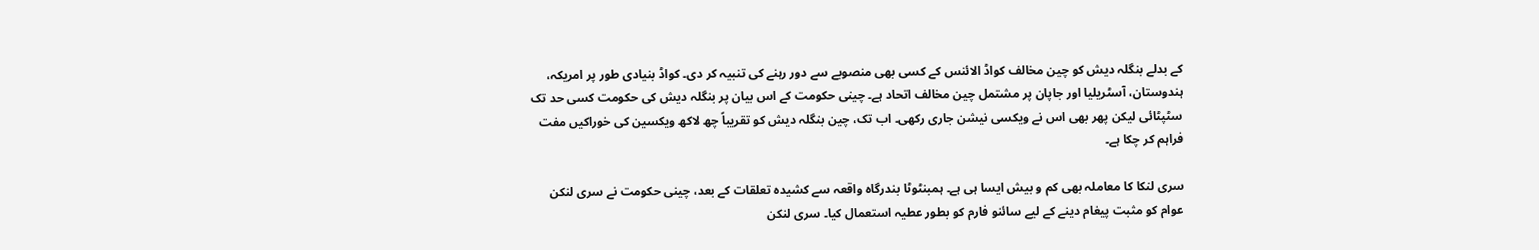کے بدلے بنگلہ دیش کو چین مخالف کواڈ الائنس کے کسی بھی منصوبے سے دور رہنے کی تنبیہ کر دی۔ کواڈ بنیادی طور پر امریکہ، ہندوستان، آسٹریلیا اور جاپان پر مشتمل چین مخالف اتحاد ہے۔ چینی حکومت کے اس بیان پر بنگلہ دیش کی حکومت کسی حد تک سٹپٹائی لیکن پھر بھی اس نے ویکسی نیشن جاری رکھی۔ اب تک، چین بنگلہ دیش کو تقریباً چھ لاکھ ویکسین کی خوراکیں مفت فراہم کر چکا ہے۔

سری لنکا کا معاملہ بھی کم و بیش ایسا ہی ہے۔ ہمبنٹوٹا بندرگاہ واقعہ سے کشیدہ تعلقات کے بعد، چینی حکومت نے سری لنکن عوام کو مثبت پیغام دینے کے لیے سائنو فارم کو بطور عطیہ استعمال کیا۔ سری لنکن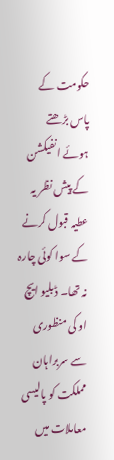حکومت کے پاس بڑھتے ہوئے انفیکشن کے پیش نظر یہ عطیہ قبول کرنے کے سوا کوئی چارہ نہ تھا۔ ڈبلیو ایچ او کی منظوری سے سربراہان مملکت کو پالیسی معاملات میں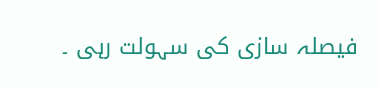فیصلہ سازی کی سہولت رہی ۔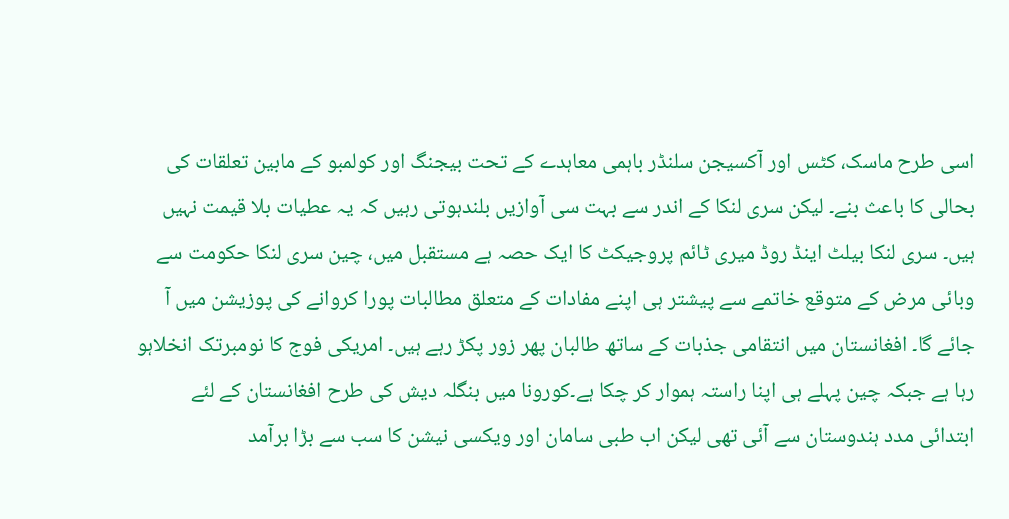اسی طرح ماسک، کٹس اور آکسیجن سلنڈر باہمی معاہدے کے تحت بیجنگ اور کولمبو کے مابین تعلقات کی بحالی کا باعث بنے۔ لیکن سری لنکا کے اندر سے بہت سی آوازیں بلندہوتی رہیں کہ یہ عطیات بلا قیمت نہیں ہیں۔ سری لنکا بیلٹ اینڈ روڈ میری ٹائم پروجیکٹ کا ایک حصہ ہے مستقبل میں، چین سری لنکا حکومت سے وبائی مرض کے متوقع خاتمے سے پیشتر ہی اپنے مفادات کے متعلق مطالبات پورا کروانے کی پوزیشن میں آ جائے گا۔ افغانستان میں انتقامی جذبات کے ساتھ طالبان پھر زور پکڑ رہے ہیں۔ امریکی فوج کا نومبرتک انخلاہو رہا ہے جبکہ چین پہلے ہی اپنا راستہ ہموار کر چکا ہے۔کورونا میں بنگلہ دیش کی طرح افغانستان کے لئے ابتدائی مدد ہندوستان سے آئی تھی لیکن اب طبی سامان اور ویکسی نیشن کا سب سے بڑا برآمد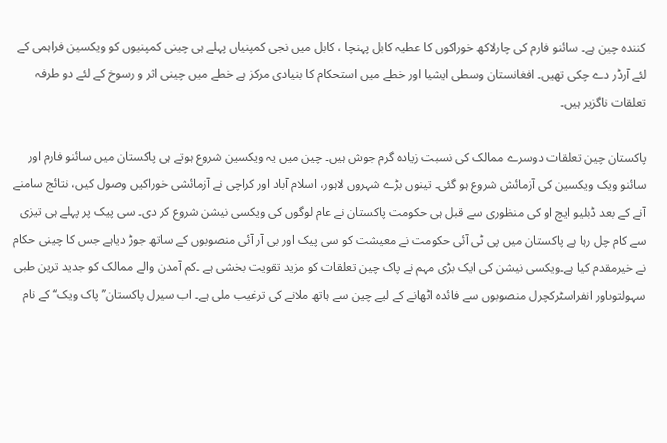کنندہ چین ہے۔ سائنو فارم کی چارلاکھ خوراکوں کا عطیہ کابل پہنچا ، کابل میں نجی کمپنیاں پہلے ہی چینی کمپنیوں کو ویکسین فراہمی کے لئے آرڈر دے چکی تھیں۔ افغانستان وسطی ایشیا اور خطے میں استحکام کا بنیادی مرکز ہے خطے میں چینی اثر و رسوخ کے لئے دو طرفہ تعلقات ناگزیر ہیں۔

پاکستان چین تعلقات دوسرے ممالک کی نسبت زیادہ گرم جوش ہیں۔ چین میں یہ ویکسین شروع ہوتے ہی پاکستان میں سائنو فارم اور سائنو ویک ویکسین کی آزمائش شروع ہو گئی۔ تینوں بڑے شہروں لاہور، اسلام آباد اور کراچی نے آزمائشی خوراکیں وصول کیں، نتائج سامنے آنے کے بعد ڈبلیو ایچ او کی منظوری سے قبل ہی حکومت پاکستان نے عام لوگوں کی ویکسی نیشن شروع کر دی۔ سی پیک پر پہلے ہی تیزی سے کام چل رہا ہے پاکستان میں پی ٹی آئی حکومت نے معیشت کو سی پیک اور بی آر آئی منصوبوں کے ساتھ جوڑ دیاہے جس کا چینی حکام نے خیرمقدم کیا ہے۔ویکسی نیشن کی ایک بڑی مہم نے پاک چین تعلقات کو مزید تقویت بخشی ہے ۔کم آمدن والے ممالک کو جدید ترین طبی سہولتوںاور انفراسٹرکچرل منصوبوں سے فائدہ اٹھانے کے لیے چین سے ہاتھ ملانے کی ترغیب ملی ہے۔ اب سیرل پاکستان’’ پاک ویک‘‘ کے نام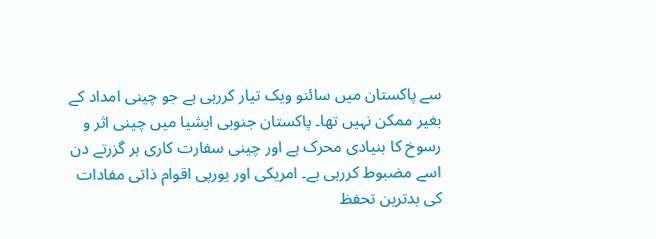سے پاکستان میں سائنو ویک تیار کررہی ہے جو چینی امداد کے بغیر ممکن نہیں تھا۔ پاکستان جنوبی ایشیا میں چینی اثر و رسوخ کا بنیادی محرک ہے اور چینی سفارت کاری ہر گزرتے دن اسے مضبوط کررہی ہے۔ امریکی اور یورپی اقوام ذاتی مفادات کی بدترین تحفظ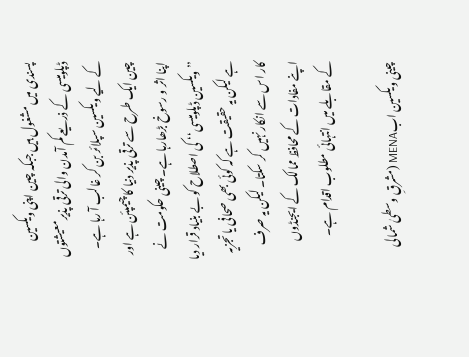پسندی میں مشغول ہیں جبکہ چین اپنی ویکسین ڈپلومیسی کے ذریعے کم آمدن والی ترقی پذیر معیشتوں کے لیے ویکسین سپلائر بن کر غالب آ رہا ہے۔ چین ایک طرح سے ترقی پذیر دنیا کا چیمپئن ہے اور اپنا اثر و رسوخ بڑھارہا ہے۔ چینی حکومت نے ’’ویکسین ڈپلومیسی‘‘ کی اصطلاح کو بے بنیاد قرار دیا ہے لیکن یہ حقیقت ہے کہ کوئی بھی صحافی یا تجزیہ کار اس سے انکار نہیں کر سکتا۔ لیکن یہ صرف اپنے مفادات کے محافظ ممالک کے ایجنڈوں کے مقابلے میں انتہائی مطلوب اقدام ہے۔

چینی ویکسین ابMENA (مشرقِ وسطیٰ شمالی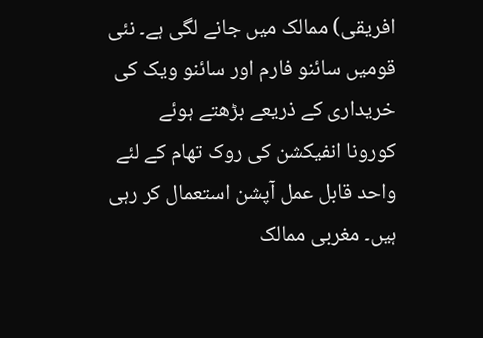افریقی) ممالک میں جانے لگی ہے۔ نئی قومیں سائنو فارم اور سائنو ویک کی خریداری کے ذریعے بڑھتے ہوئے کورونا انفیکشن کی روک تھام کے لئے واحد قابل عمل آپشن استعمال کر رہی ہیں۔ مغربی ممالک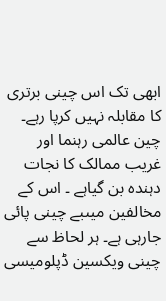ابھی تک اس چینی برتری کا مقابلہ نہیں کرپا رہے۔ چین عالمی رہنما اور غریب ممالک کا نجات دہندہ بن گیاہے ۔ اس کے مخالفین میںبے چینی پائی جارہی ہے۔ ہر لحاظ سے چینی ویکسین ڈپلومیسی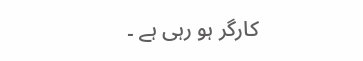کارگر ہو رہی ہے ۔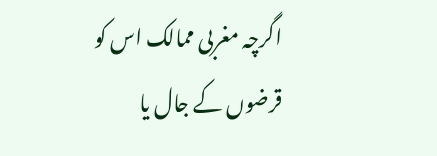اگرچہ مغربی ممالک اس کو قرضوں کے جال یا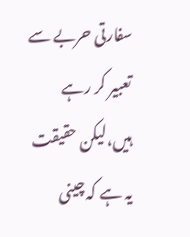سفارتی حربے سے تعبیر کر رہے ہیں،لیکن حقیقت یہ ہے کہ چینی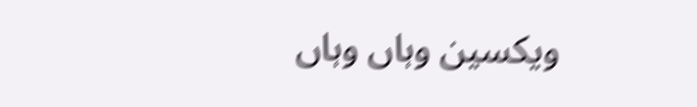ویکسین وہاں وہاں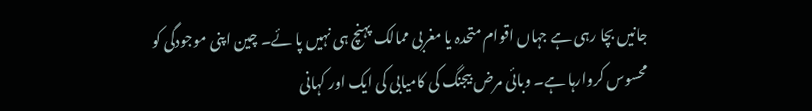جانیں بچا رہی ہے جہاں اقوام متحدہ یا مغربی ممالک پہنچ ہی نہیں پا ئے۔ چین اپنی موجودگی کو محسوس کروارہا ہے۔ وبائی مرض بیجنگ کی کامیابی کی ایک اور کہانی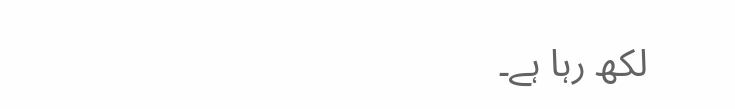لکھ رہا ہے۔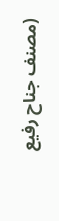(مصنف جناح رفیع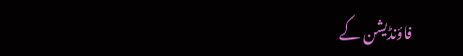فاؤنڈیشن کے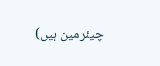چیئرمین ہیں)